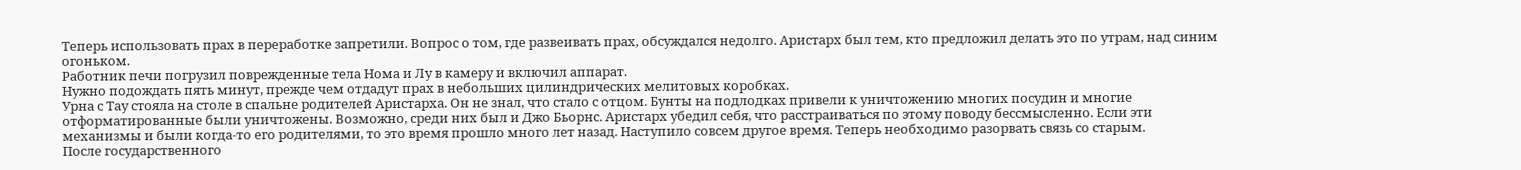Теперь использовать прах в переработке запретили. Вопрос о том, где развеивать прах, обсуждался недолго. Аристарх был тем, кто предложил делать это по утрам, над синим огоньком.
Работник печи погрузил поврежденные тела Нома и Лу в камеру и включил аппарат.
Нужно подождать пять минут, прежде чем отдадут прах в небольших цилиндрических мелитовых коробках.
Урна с Тау стояла на столе в спальне родителей Аристарха. Он не знал, что стало с отцом. Бунты на подлодках привели к уничтожению многих посудин и многие отформатированные были уничтожены. Возможно, среди них был и Джо Бьорнс. Аристарх убедил себя, что расстраиваться по этому поводу бессмысленно. Если эти механизмы и были когда-то его родителями, то это время прошло много лет назад. Наступило совсем другое время. Теперь необходимо разорвать связь со старым.
После государственного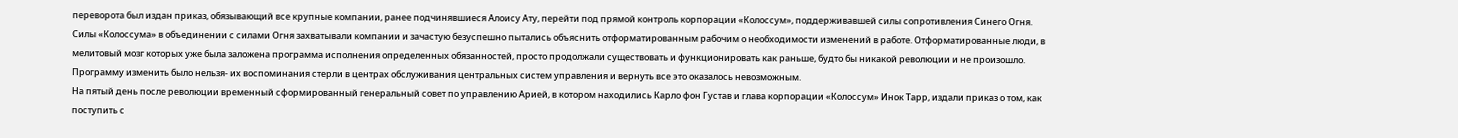переворота был издан приказ, обязывающий все крупные компании, ранее подчинявшиеся Алоису Ату, перейти под прямой контроль корпорации «Колоссум», поддерживавшей силы сопротивления Синего Огня. Силы «Колоссума» в объединении с силами Огня захватывали компании и зачастую безуспешно пытались объяснить отформатированным рабочим о необходимости изменений в работе. Отформатированные люди, в мелитовый мозг которых уже была заложена программа исполнения определенных обязанностей, просто продолжали существовать и функционировать как раньше, будто бы никакой революции и не произошло. Программу изменить было нельзя- их воспоминания стерли в центрах обслуживания центральных систем управления и вернуть все это оказалось невозможным.
На пятый день после революции временный сформированный генеральный совет по управлению Арией, в котором находились Карло фон Густав и глава корпорации «Колоссум» Инок Тарр, издали приказ о том, как поступить с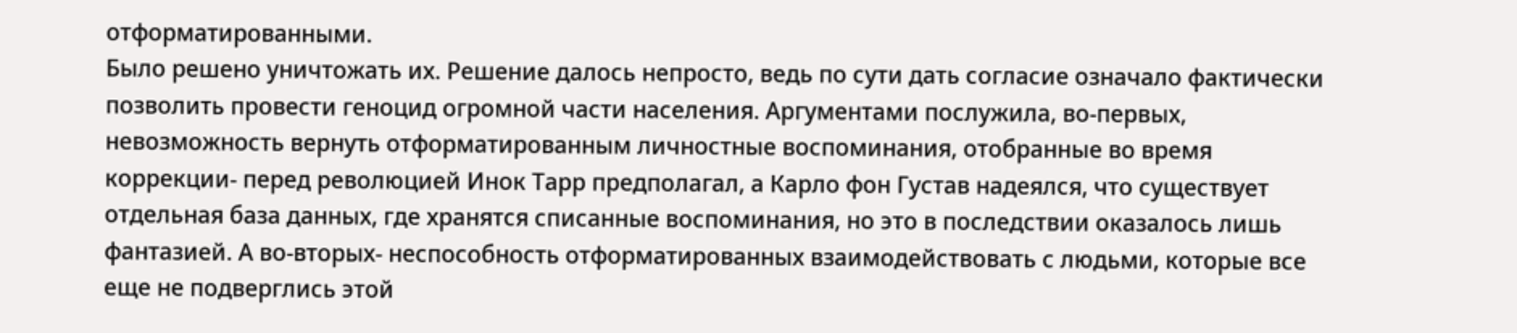отформатированными.
Было решено уничтожать их. Решение далось непросто, ведь по сути дать согласие означало фактически позволить провести геноцид огромной части населения. Аргументами послужила, во-первых, невозможность вернуть отформатированным личностные воспоминания, отобранные во время коррекции- перед революцией Инок Тарр предполагал, а Карло фон Густав надеялся, что существует отдельная база данных, где хранятся списанные воспоминания, но это в последствии оказалось лишь фантазией. А во-вторых- неспособность отформатированных взаимодействовать с людьми, которые все еще не подверглись этой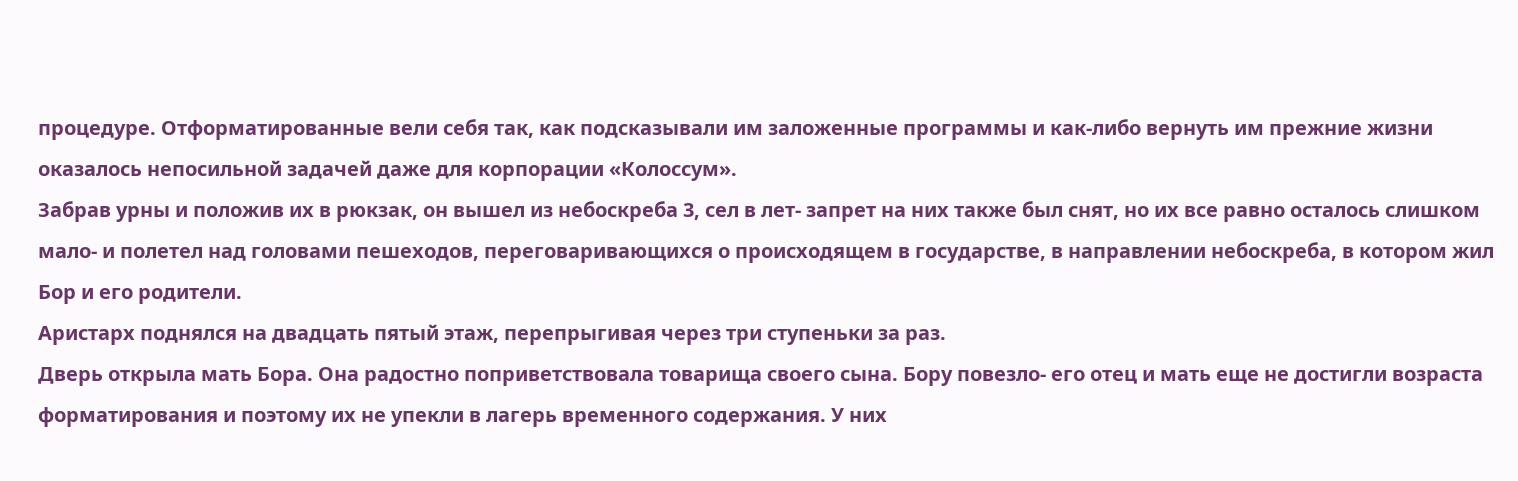процедуре. Отформатированные вели себя так, как подсказывали им заложенные программы и как-либо вернуть им прежние жизни оказалось непосильной задачей даже для корпорации «Колоссум».
Забрав урны и положив их в рюкзак, он вышел из небоскреба 3, сел в лет- запрет на них также был снят, но их все равно осталось слишком мало- и полетел над головами пешеходов, переговаривающихся о происходящем в государстве, в направлении небоскреба, в котором жил Бор и его родители.
Аристарх поднялся на двадцать пятый этаж, перепрыгивая через три ступеньки за раз.
Дверь открыла мать Бора. Она радостно поприветствовала товарища своего сына. Бору повезло- его отец и мать еще не достигли возраста форматирования и поэтому их не упекли в лагерь временного содержания. У них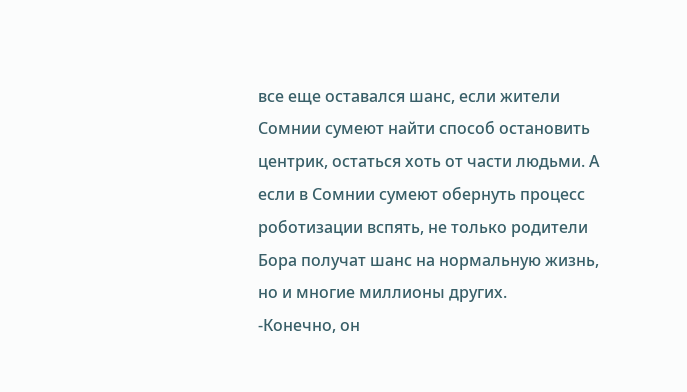все еще оставался шанс, если жители Сомнии сумеют найти способ остановить центрик, остаться хоть от части людьми. А если в Сомнии сумеют обернуть процесс роботизации вспять, не только родители Бора получат шанс на нормальную жизнь, но и многие миллионы других.
-Конечно, он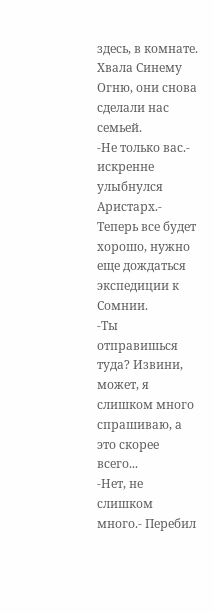здесь, в комнате. Хвала Синему Огню, они снова сделали нас семьей.
-Не только вас.- искренне улыбнулся Аристарх.- Теперь все будет хорошо, нужно еще дождаться экспедиции к Сомнии.
-Ты отправишься туда? Извини, может, я слишком много спрашиваю, а это скорее всего...
-Нет, не слишком много.- Перебил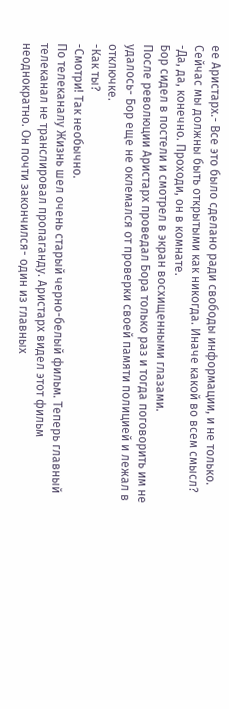ее Аристарх.- Все это было сделано ради свободы информации, и не только. Сейчас мы должны быть открытыми как никогда. Иначе какой во всем смысл?
-Да, да, конечно. Проходи, он в комнате.
Бор сидел в постели и смотрел в экран восхищенными глазами.
После революции Аристарх проведал Бора только раз и тогда поговорить им не удалось- Бор еще не оклемался от проверки своей памяти полицией и лежал в отключке.
-Как ты?
-Смотри! Так необычно.
По телеканалу Жизнь шел очень старый черно-белый фильм. Теперь главный телеканал не транслировал пропаганду. Аристарх видел этот фильм неоднократно. Он почти закончился- один из главных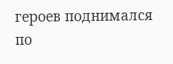героев поднимался по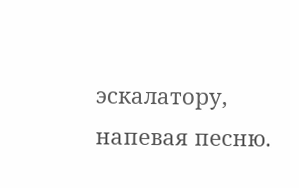эскалатору, напевая песню.